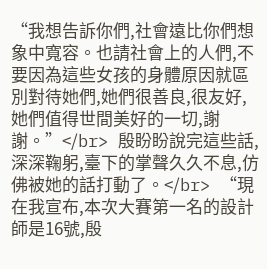“我想告訴你們,社會遠比你們想象中寬容。也請社會上的人們,不要因為這些女孩的身體原因就區別對待她們,她們很善良,很友好,她們值得世間美好的一切,謝謝。”</br> 殷盼盼說完這些話,深深鞠躬,臺下的掌聲久久不息,仿佛被她的話打動了。</br> “現在我宣布,本次大賽第一名的設計師是16號,殷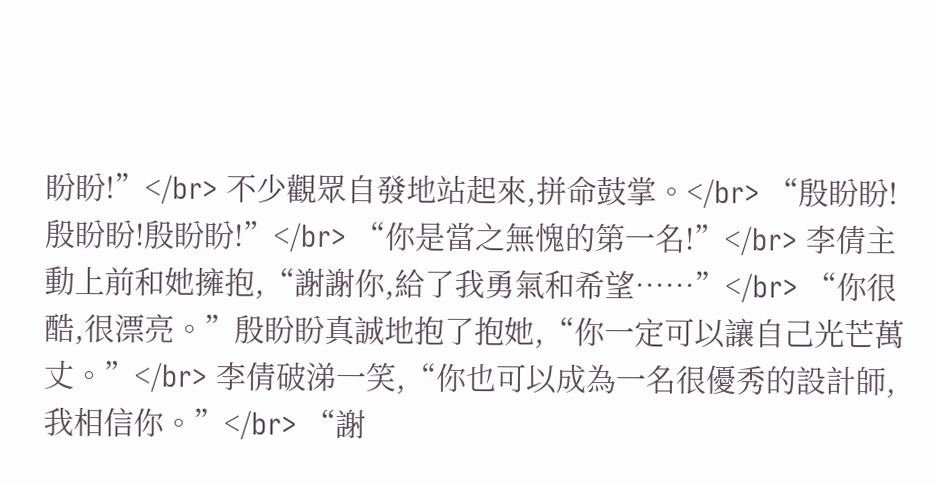盼盼!”</br> 不少觀眾自發地站起來,拼命鼓掌。</br> “殷盼盼!殷盼盼!殷盼盼!”</br> “你是當之無愧的第一名!”</br> 李倩主動上前和她擁抱,“謝謝你,給了我勇氣和希望……”</br> “你很酷,很漂亮。”殷盼盼真誠地抱了抱她,“你一定可以讓自己光芒萬丈。”</br> 李倩破涕一笑,“你也可以成為一名很優秀的設計師,我相信你。”</br> “謝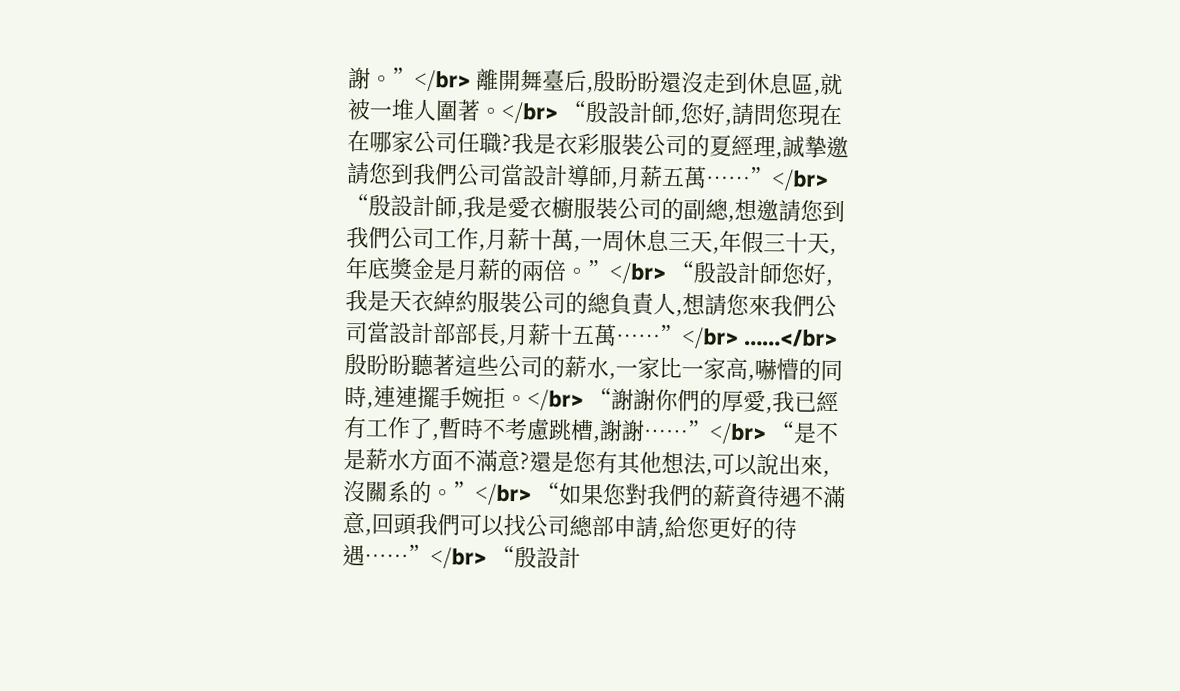謝。”</br> 離開舞臺后,殷盼盼還沒走到休息區,就被一堆人圍著。</br> “殷設計師,您好,請問您現在在哪家公司任職?我是衣彩服裝公司的夏經理,誠摯邀請您到我們公司當設計導師,月薪五萬……”</br> “殷設計師,我是愛衣櫥服裝公司的副總,想邀請您到我們公司工作,月薪十萬,一周休息三天,年假三十天,年底獎金是月薪的兩倍。”</br> “殷設計師您好,我是天衣綽約服裝公司的總負責人,想請您來我們公司當設計部部長,月薪十五萬……”</br> ……</br> 殷盼盼聽著這些公司的薪水,一家比一家高,嚇懵的同時,連連擺手婉拒。</br> “謝謝你們的厚愛,我已經有工作了,暫時不考慮跳槽,謝謝……”</br> “是不是薪水方面不滿意?還是您有其他想法,可以說出來,沒關系的。”</br> “如果您對我們的薪資待遇不滿意,回頭我們可以找公司總部申請,給您更好的待遇……”</br> “殷設計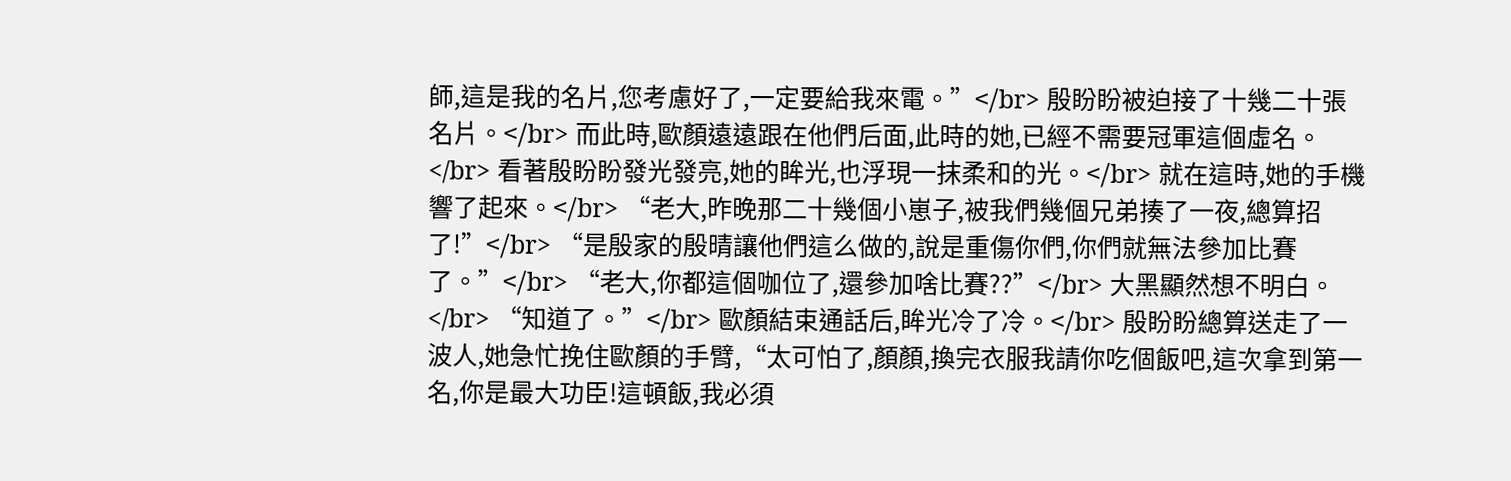師,這是我的名片,您考慮好了,一定要給我來電。”</br> 殷盼盼被迫接了十幾二十張名片。</br> 而此時,歐顏遠遠跟在他們后面,此時的她,已經不需要冠軍這個虛名。</br> 看著殷盼盼發光發亮,她的眸光,也浮現一抹柔和的光。</br> 就在這時,她的手機響了起來。</br> “老大,昨晚那二十幾個小崽子,被我們幾個兄弟揍了一夜,總算招了!”</br> “是殷家的殷晴讓他們這么做的,說是重傷你們,你們就無法參加比賽了。”</br> “老大,你都這個咖位了,還參加啥比賽??”</br> 大黑顯然想不明白。</br> “知道了。”</br> 歐顏結束通話后,眸光冷了冷。</br> 殷盼盼總算送走了一波人,她急忙挽住歐顏的手臂,“太可怕了,顏顏,換完衣服我請你吃個飯吧,這次拿到第一名,你是最大功臣!這頓飯,我必須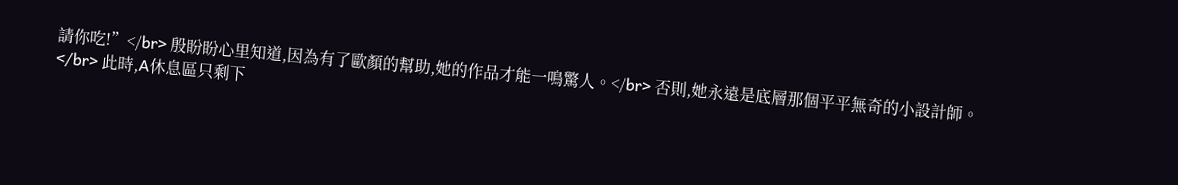請你吃!”</br> 殷盼盼心里知道,因為有了歐顏的幫助,她的作品才能一鳴驚人。</br> 否則,她永遠是底層那個平平無奇的小設計師。</br> 此時,A休息區只剩下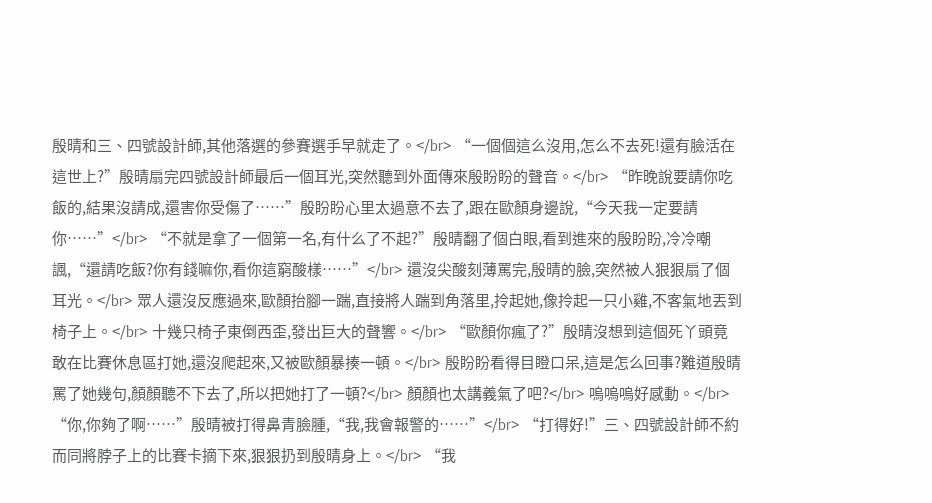殷晴和三、四號設計師,其他落選的參賽選手早就走了。</br> “一個個這么沒用,怎么不去死!還有臉活在這世上?”殷晴扇完四號設計師最后一個耳光,突然聽到外面傳來殷盼盼的聲音。</br> “昨晚說要請你吃飯的,結果沒請成,還害你受傷了……”殷盼盼心里太過意不去了,跟在歐顏身邊說,“今天我一定要請你……”</br> “不就是拿了一個第一名,有什么了不起?”殷晴翻了個白眼,看到進來的殷盼盼,冷冷嘲諷,“還請吃飯?你有錢嘛你,看你這窮酸樣……”</br> 還沒尖酸刻薄罵完,殷晴的臉,突然被人狠狠扇了個耳光。</br> 眾人還沒反應過來,歐顏抬腳一踹,直接將人踹到角落里,拎起她,像拎起一只小雞,不客氣地丟到椅子上。</br> 十幾只椅子東倒西歪,發出巨大的聲響。</br> “歐顏你瘋了?”殷晴沒想到這個死丫頭竟敢在比賽休息區打她,還沒爬起來,又被歐顏暴揍一頓。</br> 殷盼盼看得目瞪口呆,這是怎么回事?難道殷晴罵了她幾句,顏顏聽不下去了,所以把她打了一頓?</br> 顏顏也太講義氣了吧?</br> 嗚嗚嗚好感動。</br> “你,你夠了啊……”殷晴被打得鼻青臉腫,“我,我會報警的……”</br> “打得好!”三、四號設計師不約而同將脖子上的比賽卡摘下來,狠狠扔到殷晴身上。</br> “我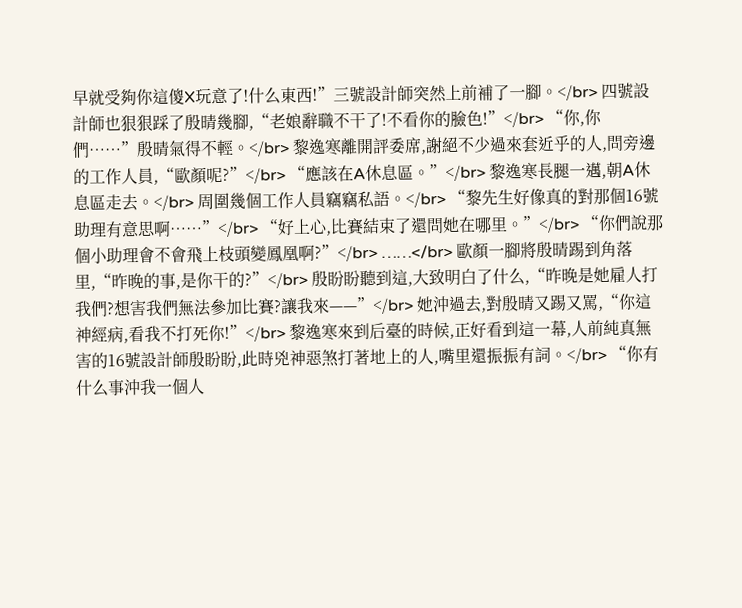早就受夠你這傻X玩意了!什么東西!”三號設計師突然上前補了一腳。</br> 四號設計師也狠狠踩了殷晴幾腳,“老娘辭職不干了!不看你的臉色!”</br> “你,你們……”殷晴氣得不輕。</br> 黎逸寒離開評委席,謝絕不少過來套近乎的人,問旁邊的工作人員,“歐顏呢?”</br> “應該在A休息區。”</br> 黎逸寒長腿一邁,朝A休息區走去。</br> 周圍幾個工作人員竊竊私語。</br> “黎先生好像真的對那個16號助理有意思啊……”</br> “好上心,比賽結束了還問她在哪里。”</br> “你們說那個小助理會不會飛上枝頭變鳳凰啊?”</br> ……</br> 歐顏一腳將殷晴踢到角落里,“昨晚的事,是你干的?”</br> 殷盼盼聽到這,大致明白了什么,“昨晚是她雇人打我們?想害我們無法參加比賽?讓我來——”</br> 她沖過去,對殷晴又踢又罵,“你這神經病,看我不打死你!”</br> 黎逸寒來到后臺的時候,正好看到這一幕,人前純真無害的16號設計師殷盼盼,此時兇神惡煞打著地上的人,嘴里還振振有詞。</br> “你有什么事沖我一個人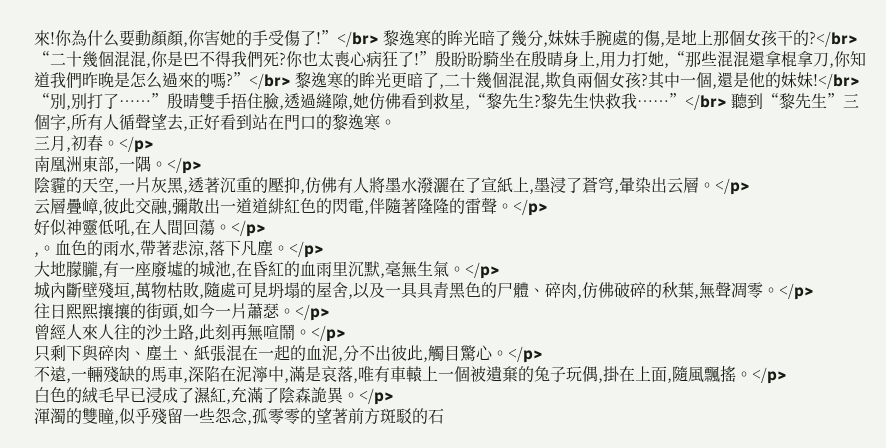來!你為什么要動顏顏,你害她的手受傷了!”</br> 黎逸寒的眸光暗了幾分,妹妹手腕處的傷,是地上那個女孩干的?</br> “二十幾個混混,你是巴不得我們死?你也太喪心病狂了!”殷盼盼騎坐在殷晴身上,用力打她,“那些混混還拿棍拿刀,你知道我們昨晚是怎么過來的嗎?”</br> 黎逸寒的眸光更暗了,二十幾個混混,欺負兩個女孩?其中一個,還是他的妹妹!</br> “別,別打了……”殷晴雙手捂住臉,透過縫隙,她仿佛看到救星,“黎先生?黎先生快救我……”</br> 聽到“黎先生”三個字,所有人循聲望去,正好看到站在門口的黎逸寒。
三月,初春。</p>
南凰洲東部,一隅。</p>
陰霾的天空,一片灰黑,透著沉重的壓抑,仿佛有人將墨水潑灑在了宣紙上,墨浸了蒼穹,暈染出云層。</p>
云層疊嶂,彼此交融,彌散出一道道緋紅色的閃電,伴隨著隆隆的雷聲。</p>
好似神靈低吼,在人間回蕩。</p>
,。血色的雨水,帶著悲涼,落下凡塵。</p>
大地朦朧,有一座廢墟的城池,在昏紅的血雨里沉默,毫無生氣。</p>
城內斷壁殘垣,萬物枯敗,隨處可見坍塌的屋舍,以及一具具青黑色的尸體、碎肉,仿佛破碎的秋葉,無聲凋零。</p>
往日熙熙攘攘的街頭,如今一片蕭瑟。</p>
曾經人來人往的沙土路,此刻再無喧鬧。</p>
只剩下與碎肉、塵土、紙張混在一起的血泥,分不出彼此,觸目驚心。</p>
不遠,一輛殘缺的馬車,深陷在泥濘中,滿是哀落,唯有車轅上一個被遺棄的兔子玩偶,掛在上面,隨風飄搖。</p>
白色的絨毛早已浸成了濕紅,充滿了陰森詭異。</p>
渾濁的雙瞳,似乎殘留一些怨念,孤零零的望著前方斑駁的石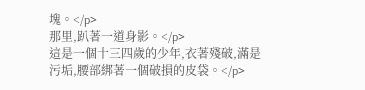塊。</p>
那里,趴著一道身影。</p>
這是一個十三四歲的少年,衣著殘破,滿是污垢,腰部綁著一個破損的皮袋。</p>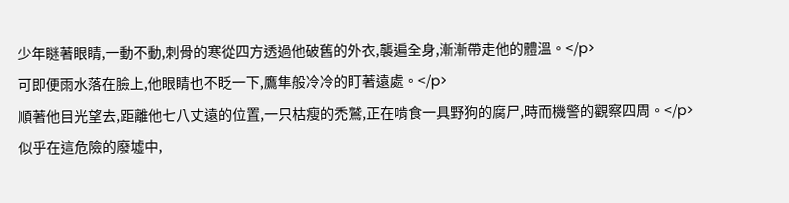少年瞇著眼睛,一動不動,刺骨的寒從四方透過他破舊的外衣,襲遍全身,漸漸帶走他的體溫。</p>
可即便雨水落在臉上,他眼睛也不眨一下,鷹隼般冷冷的盯著遠處。</p>
順著他目光望去,距離他七八丈遠的位置,一只枯瘦的禿鷲,正在啃食一具野狗的腐尸,時而機警的觀察四周。</p>
似乎在這危險的廢墟中,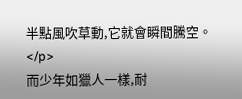半點風吹草動,它就會瞬間騰空。</p>
而少年如獵人一樣,耐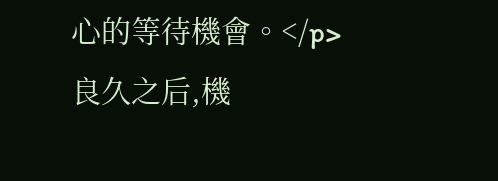心的等待機會。</p>
良久之后,機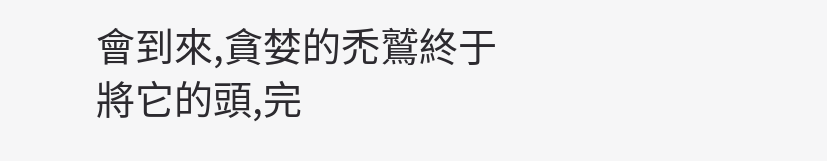會到來,貪婪的禿鷲終于將它的頭,完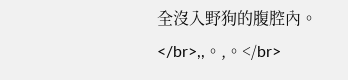全沒入野狗的腹腔內。</br>,,。,。</br>